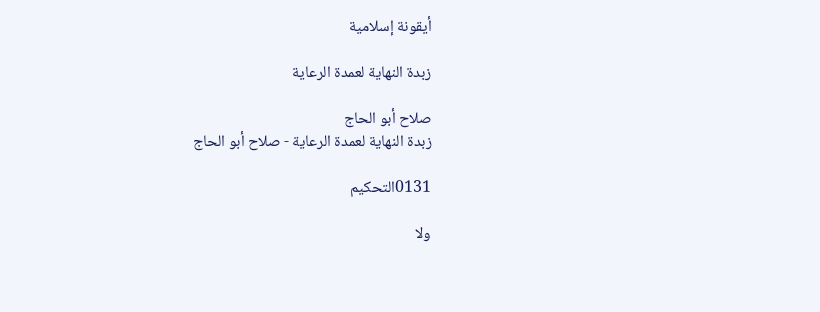أيقونة إسلامية

زبدة النهاية لعمدة الرعاية

صلاح أبو الحاج
زبدة النهاية لعمدة الرعاية - صلاح أبو الحاج

0131التحكيم

ولا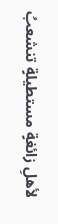لأهلِ زائغةٍ مستطيلةٍ تنشعبُ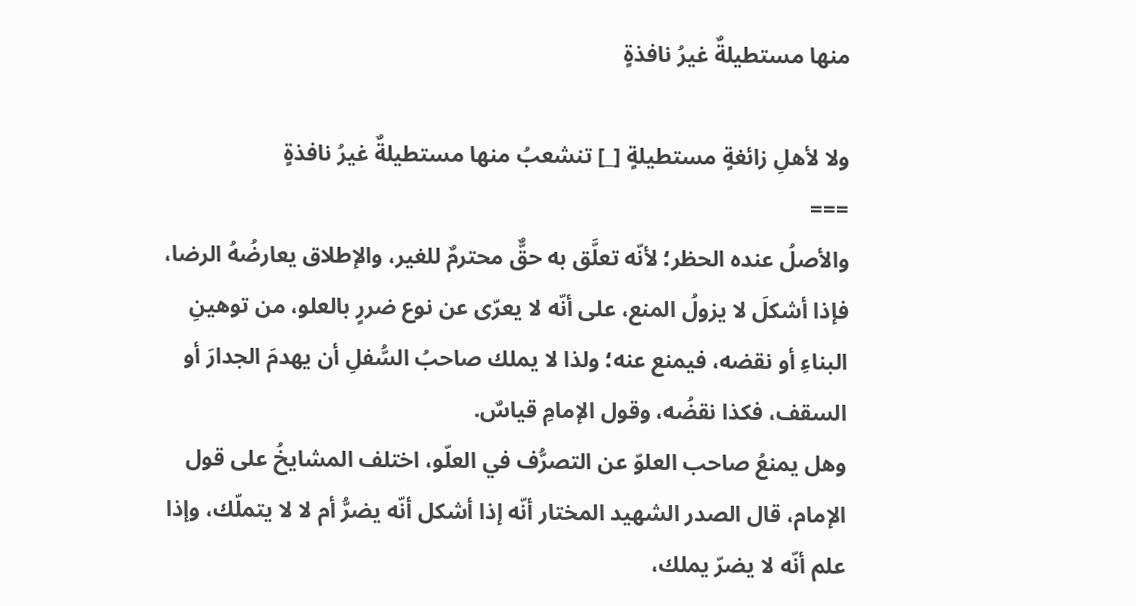منها مستطيلةٌ غيرُ نافذةٍ

ولا لأهلِ زائغةٍ مستطيلةٍ [_] تنشعبُ منها مستطيلةٌ غيرُ نافذةٍ
===
والأصلُ عنده الحظر؛ لأنّه تعلَّق به حقٌّ محترمٌ للغير، والإطلاق يعارضُهُ الرضا، فإذا أشكلَ لا يزولُ المنع، على أنّه لا يعرّى عن نوع ضررٍ بالعلو، من توهينِ البناءِ أو نقضه، فيمنع عنه؛ ولذا لا يملك صاحبُ السُّفلِ أن يهدمَ الجدارَ أو السقف، فكذا نقضُه، وقول الإمامِ قياسٌ.
وهل يمنعُ صاحب العلوّ عن التصرُّف في العلّو، اختلف المشايخُ على قول الإمام، قال الصدر الشهيد المختار أنّه إذا أشكل أنّه يضرُّ أم لا لا يتملّك، وإذا علم أنّه لا يضرّ يملك،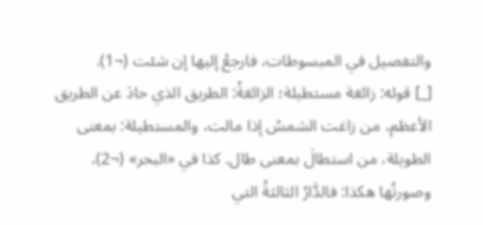والتفصيل في المبسوطات، فارجعْ إليها إن شئت (¬1).
[_] قوله: زائغة مستطيلة؛ الزائغةُ: الطريق الذي حادَ عن الطريق الأعظم، من زاغت الشمسُ إذا مالت، والمستطيلة: بمعنى الطويلة، من استطالَ بمعنى طال. كذا في «البحر» (¬2)، وصورتُها هكذا: فالدَّارُ الثالثةُ التي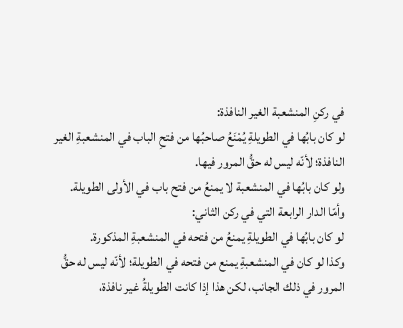في ركنِ المنشعبة الغير النافذة:
لو كان بابُها في الطويلةِ يُمْنَعُ صاحبُها من فتحِ الباب في المنشعبةِ الغير النافذة؛ لأنّه ليس له حقُّ المرور فيها.
ولو كان بابُها في المنشعبة لا يمنعُ من فتح باب في الأولى الطويلة.
وأمّا الدار الرابعة التي في ركن الثاني:
لو كان بابُها في الطويلةِ يمنعُ من فتحه في المنشعبةِ المذكورة.
وكذا لو كان في المنشعبةِ يمنع من فتحه في الطويلة؛ لأنّه ليس له حقُّ المرور في ذلك الجانب، لكن هذا إذا كانت الطويلةُ غير نافذة،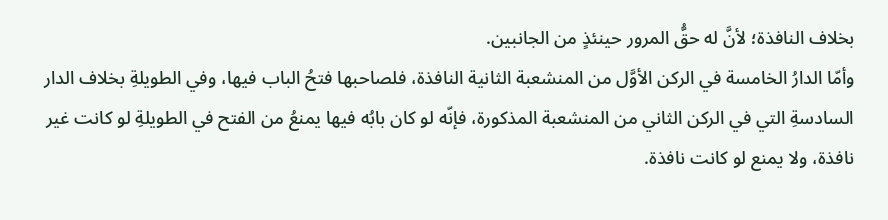بخلاف النافذة؛ لأنَّ له حقُّ المرور حينئذٍ من الجانبين.
وأمّا الدارُ الخامسة في الركن الأوَّل من المنشعبة الثانية النافذة، فلصاحبها فتحُ الباب فيها، وفي الطويلةِ بخلاف الدار السادسةِ التي في الركن الثاني من المنشعبة المذكورة، فإنّه لو كان بابُه فيها يمنعُ من الفتح في الطويلةِ لو كانت غير نافذة، ولا يمنع لو كانت نافذة.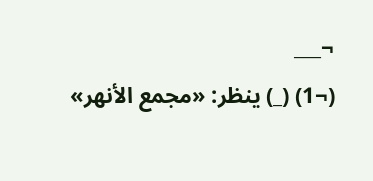¬___
(¬1) (_) ينظر: «مجمع الأنهر»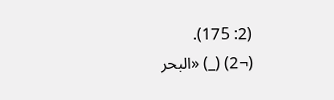(2: 175).
(¬2) (_) «البحر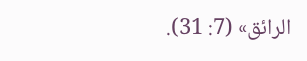الرائق» (7: 31).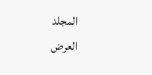المجلد
العرض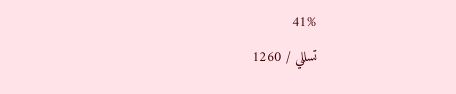41%
تسللي / 1260